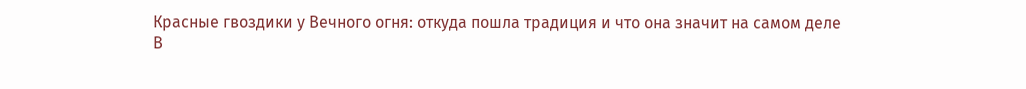Красные гвоздики у Вечного огня: откуда пошла традиция и что она значит на самом деле
В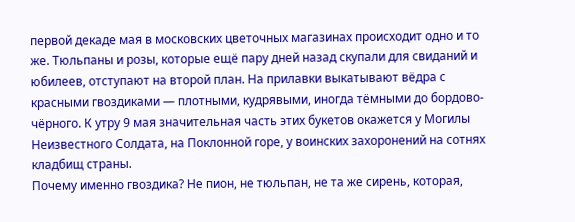первой декаде мая в московских цветочных магазинах происходит одно и то же. Тюльпаны и розы, которые ещё пару дней назад скупали для свиданий и юбилеев, отступают на второй план. На прилавки выкатывают вёдра с красными гвоздиками — плотными, кудрявыми, иногда тёмными до бордово-чёрного. К утру 9 мая значительная часть этих букетов окажется у Могилы Неизвестного Солдата, на Поклонной горе, у воинских захоронений на сотнях кладбищ страны.
Почему именно гвоздика? Не пион, не тюльпан, не та же сирень, которая,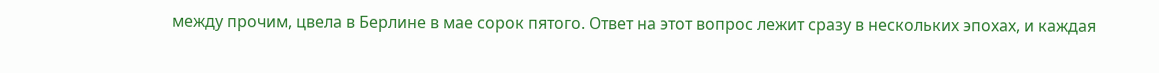между прочим, цвела в Берлине в мае сорок пятого. Ответ на этот вопрос лежит сразу в нескольких эпохах, и каждая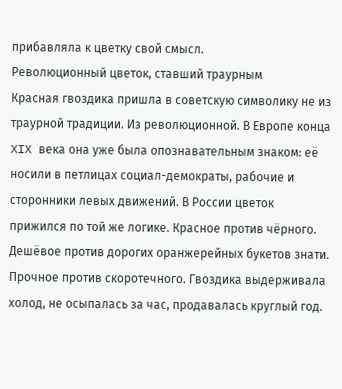прибавляла к цветку свой смысл.
Революционный цветок, ставший траурным
Красная гвоздика пришла в советскую символику не из траурной традиции. Из революционной. В Европе конца XIX века она уже была опознавательным знаком: её носили в петлицах социал-демократы, рабочие и сторонники левых движений. В России цветок прижился по той же логике. Красное против чёрного. Дешёвое против дорогих оранжерейных букетов знати. Прочное против скоротечного. Гвоздика выдерживала холод, не осыпалась за час, продавалась круглый год.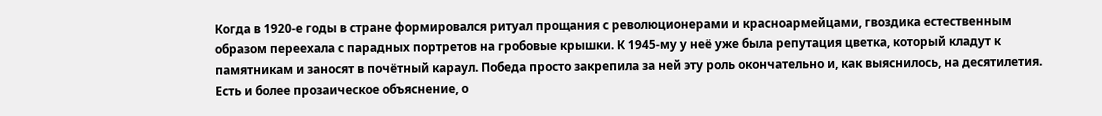Когда в 1920-е годы в стране формировался ритуал прощания с революционерами и красноармейцами, гвоздика естественным образом переехала с парадных портретов на гробовые крышки. К 1945-му у неё уже была репутация цветка, который кладут к памятникам и заносят в почётный караул. Победа просто закрепила за ней эту роль окончательно и, как выяснилось, на десятилетия.
Есть и более прозаическое объяснение, о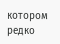котором редко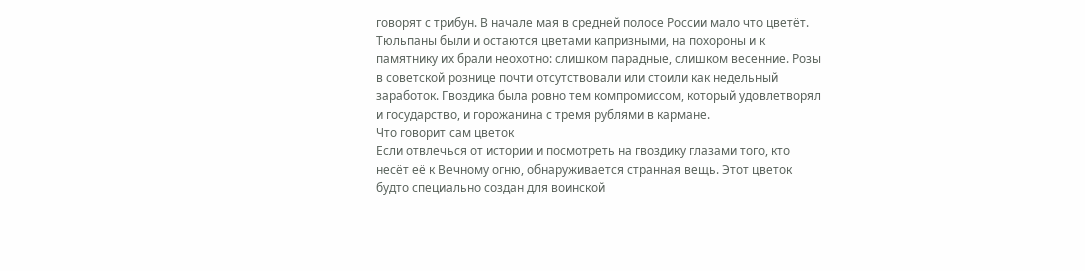говорят с трибун. В начале мая в средней полосе России мало что цветёт. Тюльпаны были и остаются цветами капризными, на похороны и к памятнику их брали неохотно: слишком парадные, слишком весенние. Розы в советской рознице почти отсутствовали или стоили как недельный заработок. Гвоздика была ровно тем компромиссом, который удовлетворял и государство, и горожанина с тремя рублями в кармане.
Что говорит сам цветок
Если отвлечься от истории и посмотреть на гвоздику глазами того, кто несёт её к Вечному огню, обнаруживается странная вещь. Этот цветок будто специально создан для воинской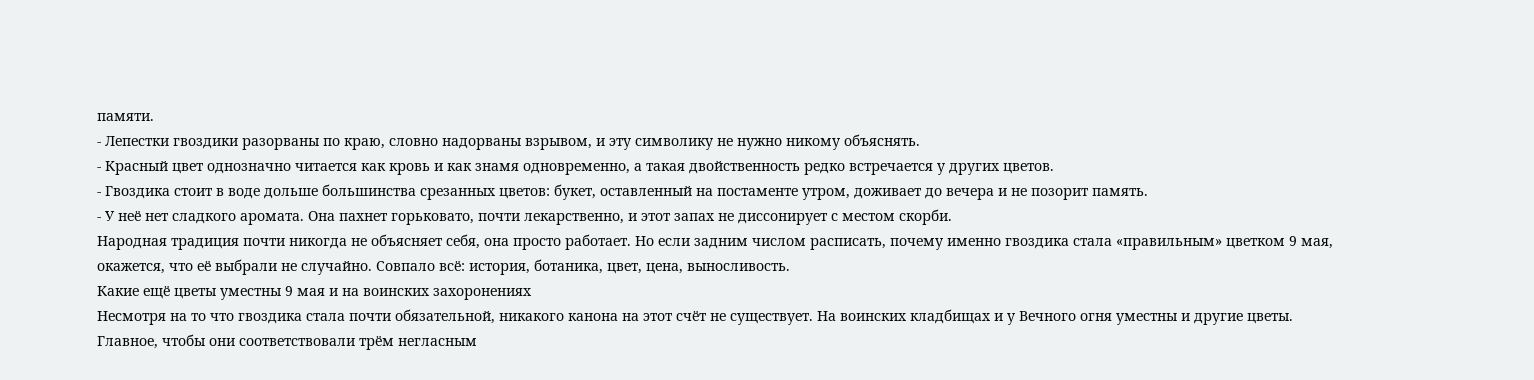памяти.
- Лепестки гвоздики разорваны по краю, словно надорваны взрывом, и эту символику не нужно никому объяснять.
- Красный цвет однозначно читается как кровь и как знамя одновременно, а такая двойственность редко встречается у других цветов.
- Гвоздика стоит в воде дольше большинства срезанных цветов: букет, оставленный на постаменте утром, доживает до вечера и не позорит память.
- У неё нет сладкого аромата. Она пахнет горьковато, почти лекарственно, и этот запах не диссонирует с местом скорби.
Народная традиция почти никогда не объясняет себя, она просто работает. Но если задним числом расписать, почему именно гвоздика стала «правильным» цветком 9 мая, окажется, что её выбрали не случайно. Совпало всё: история, ботаника, цвет, цена, выносливость.
Какие ещё цветы уместны 9 мая и на воинских захоронениях
Несмотря на то что гвоздика стала почти обязательной, никакого канона на этот счёт не существует. На воинских кладбищах и у Вечного огня уместны и другие цветы. Главное, чтобы они соответствовали трём негласным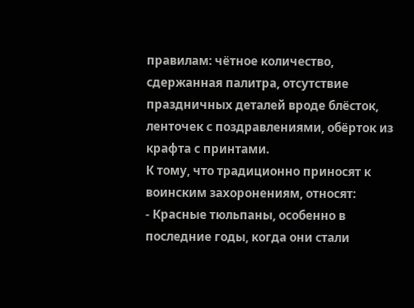правилам: чётное количество, сдержанная палитра, отсутствие праздничных деталей вроде блёсток, ленточек с поздравлениями, обёрток из крафта с принтами.
К тому, что традиционно приносят к воинским захоронениям, относят:
- Красные тюльпаны, особенно в последние годы, когда они стали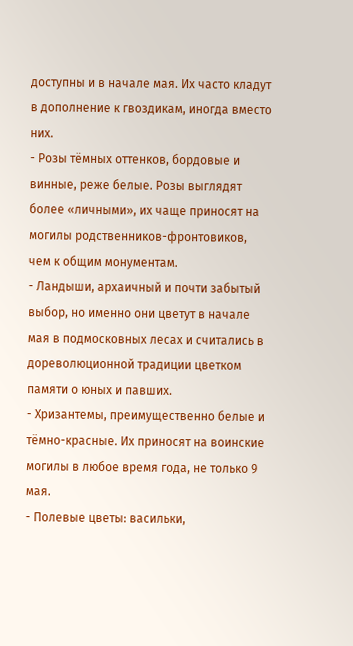доступны и в начале мая. Их часто кладут в дополнение к гвоздикам, иногда вместо них.
- Розы тёмных оттенков, бордовые и винные, реже белые. Розы выглядят более «личными», их чаще приносят на могилы родственников-фронтовиков, чем к общим монументам.
- Ландыши, архаичный и почти забытый выбор, но именно они цветут в начале мая в подмосковных лесах и считались в дореволюционной традиции цветком памяти о юных и павших.
- Хризантемы, преимущественно белые и тёмно-красные. Их приносят на воинские могилы в любое время года, не только 9 мая.
- Полевые цветы: васильки,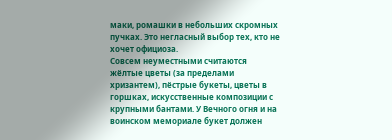маки, ромашки в небольших скромных пучках. Это негласный выбор тех, кто не хочет официоза.
Совсем неуместными считаются жёлтые цветы (за пределами хризантем), пёстрые букеты, цветы в горшках, искусственные композиции с крупными бантами. У Вечного огня и на воинском мемориале букет должен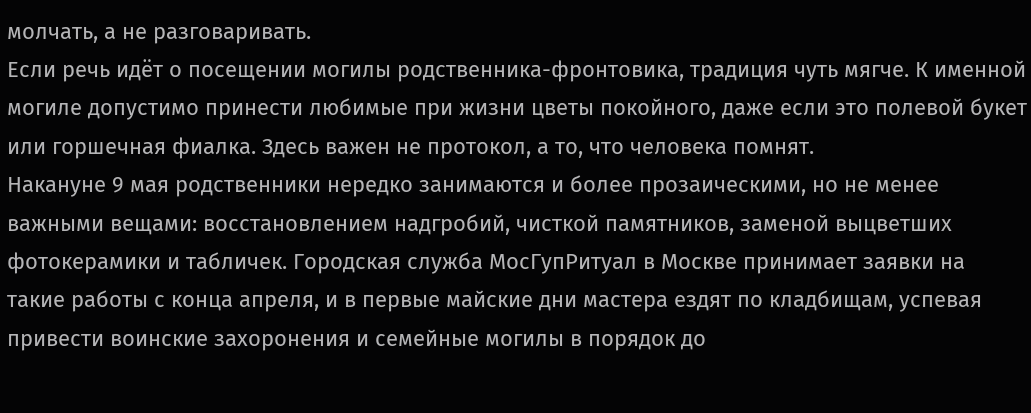молчать, а не разговаривать.
Если речь идёт о посещении могилы родственника-фронтовика, традиция чуть мягче. К именной могиле допустимо принести любимые при жизни цветы покойного, даже если это полевой букет или горшечная фиалка. Здесь важен не протокол, а то, что человека помнят.
Накануне 9 мая родственники нередко занимаются и более прозаическими, но не менее важными вещами: восстановлением надгробий, чисткой памятников, заменой выцветших фотокерамики и табличек. Городская служба МосГупРитуал в Москве принимает заявки на такие работы с конца апреля, и в первые майские дни мастера ездят по кладбищам, успевая привести воинские захоронения и семейные могилы в порядок до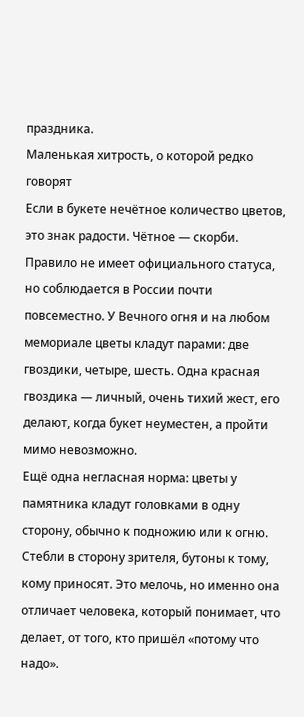праздника.
Маленькая хитрость, о которой редко говорят
Если в букете нечётное количество цветов, это знак радости. Чётное — скорби. Правило не имеет официального статуса, но соблюдается в России почти повсеместно. У Вечного огня и на любом мемориале цветы кладут парами: две гвоздики, четыре, шесть. Одна красная гвоздика — личный, очень тихий жест, его делают, когда букет неуместен, а пройти мимо невозможно.
Ещё одна негласная норма: цветы у памятника кладут головками в одну сторону, обычно к подножию или к огню. Стебли в сторону зрителя, бутоны к тому, кому приносят. Это мелочь, но именно она отличает человека, который понимает, что делает, от того, кто пришёл «потому что надо».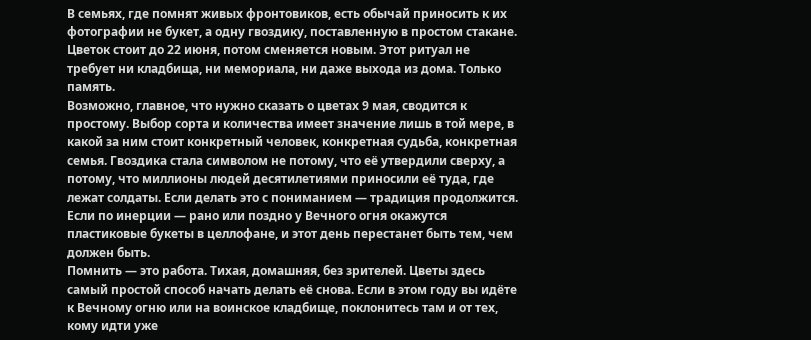В семьях, где помнят живых фронтовиков, есть обычай приносить к их фотографии не букет, а одну гвоздику, поставленную в простом стакане. Цветок стоит до 22 июня, потом сменяется новым. Этот ритуал не требует ни кладбища, ни мемориала, ни даже выхода из дома. Только память.
Возможно, главное, что нужно сказать о цветах 9 мая, сводится к простому. Выбор сорта и количества имеет значение лишь в той мере, в какой за ним стоит конкретный человек, конкретная судьба, конкретная семья. Гвоздика стала символом не потому, что её утвердили сверху, а потому, что миллионы людей десятилетиями приносили её туда, где лежат солдаты. Если делать это с пониманием — традиция продолжится. Если по инерции — рано или поздно у Вечного огня окажутся пластиковые букеты в целлофане, и этот день перестанет быть тем, чем должен быть.
Помнить — это работа. Тихая, домашняя, без зрителей. Цветы здесь самый простой способ начать делать её снова. Если в этом году вы идёте к Вечному огню или на воинское кладбище, поклонитесь там и от тех, кому идти уже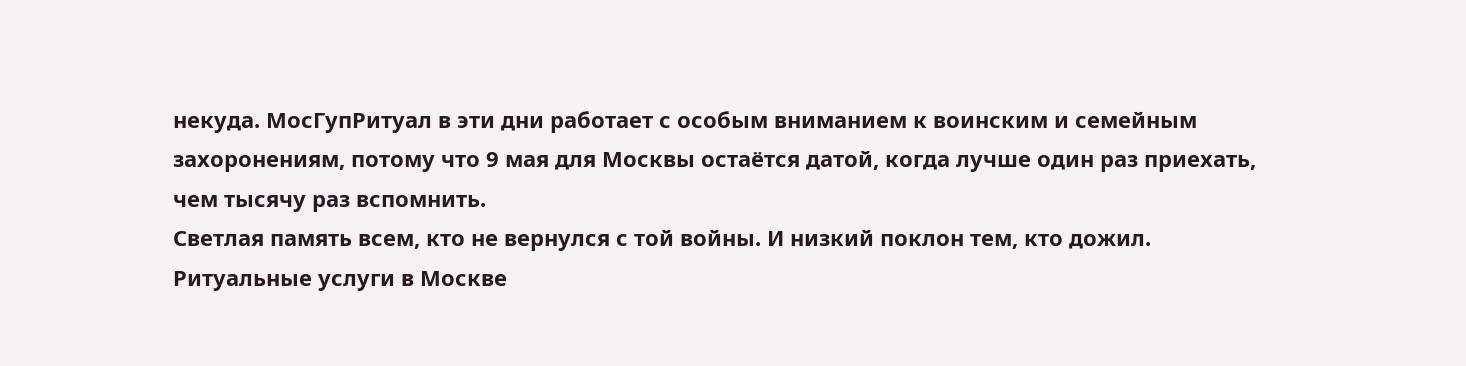некуда. МосГупРитуал в эти дни работает с особым вниманием к воинским и семейным захоронениям, потому что 9 мая для Москвы остаётся датой, когда лучше один раз приехать, чем тысячу раз вспомнить.
Светлая память всем, кто не вернулся с той войны. И низкий поклон тем, кто дожил.
Ритуальные услуги в Москве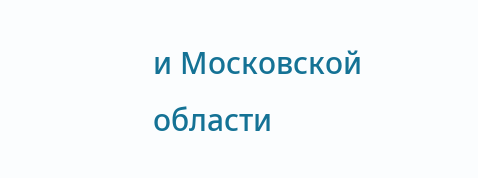и Московской области